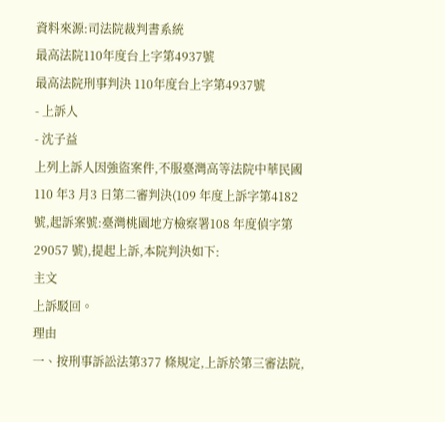資料來源:司法院裁判書系統
最高法院110年度台上字第4937號
最高法院刑事判決 110年度台上字第4937號
- 上訴人
- 沈子益
上列上訴人因強盜案件,不服臺灣高等法院中華民國110 年3 月3 日第二審判決(109 年度上訴字第4182號,起訴案號:臺灣桃園地方檢察署108 年度偵字第29057 號),提起上訴,本院判決如下:
主文
上訴駁回。
理由
一、按刑事訴訟法第377 條規定,上訴於第三審法院,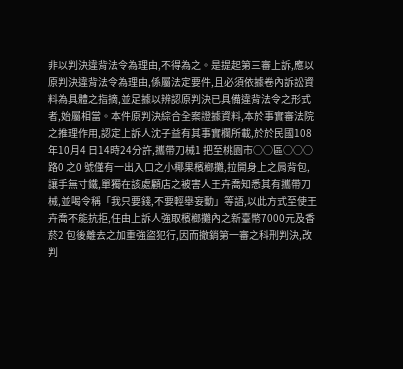非以判決違背法令為理由,不得為之。是提起第三審上訴,應以原判決違背法令為理由,係屬法定要件,且必須依據卷內訴訟資料為具體之指摘,並足據以辨認原判決已具備違背法令之形式者,始屬相當。本件原判決綜合全案證據資料,本於事實審法院之推理作用,認定上訴人沈子益有其事實欄所載,於於民國108 年10月4 日14時24分許,攜帶刀械1 把至桃園市○○區○○○路0 之0 號僅有一出入口之小椰果檳榔攤,拉開身上之肩背包,讓手無寸鐵,單獨在該處顧店之被害人王卉喬知悉其有攜帶刀械,並喝令稱「我只要錢,不要輕舉妄動」等語,以此方式至使王卉喬不能抗拒,任由上訴人強取檳榔攤內之新臺幣7000元及香菸2 包後離去之加重強盜犯行,因而撤銷第一審之科刑判決,改判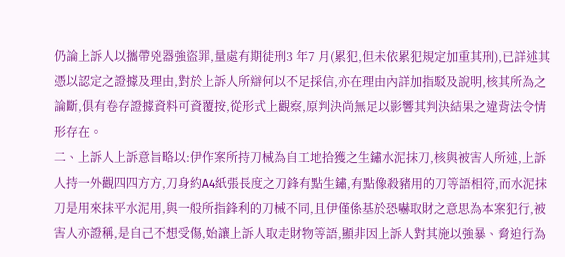仍論上訴人以攜帶兇器強盜罪,量處有期徒刑3 年7 月(累犯,但未依累犯規定加重其刑),已詳述其憑以認定之證據及理由,對於上訴人所辯何以不足採信,亦在理由內詳加指駁及說明,核其所為之論斷,俱有卷存證據資料可資覆按,從形式上觀察,原判決尚無足以影響其判決結果之違背法令情形存在。
二、上訴人上訴意旨略以:伊作案所持刀械為自工地拾獲之生鏽水泥抹刀,核與被害人所述,上訴人持一外觀四四方方,刀身約A4紙張長度之刀鋒有點生鏽,有點像殺豬用的刀等語相符,而水泥抹刀是用來抹平水泥用,與一般所指鋒利的刀械不同,且伊僅係基於恐嚇取財之意思為本案犯行,被害人亦證稱,是自己不想受傷,始讓上訴人取走財物等語,顯非因上訴人對其施以強暴、脅迫行為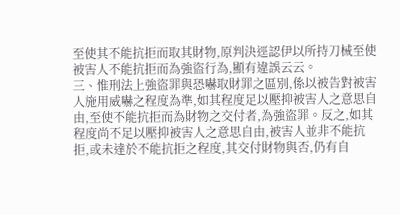至使其不能抗拒而取其財物,原判決逕認伊以所持刀械至使被害人不能抗拒而為強盜行為,顯有違誤云云。
三、惟刑法上強盜罪與恐嚇取財罪之區別,係以被告對被害人施用威嚇之程度為準,如其程度足以壓抑被害人之意思自由,至使不能抗拒而為財物之交付者,為強盜罪。反之,如其程度尚不足以壓抑被害人之意思自由,被害人並非不能抗拒,或未達於不能抗拒之程度,其交付財物與否,仍有自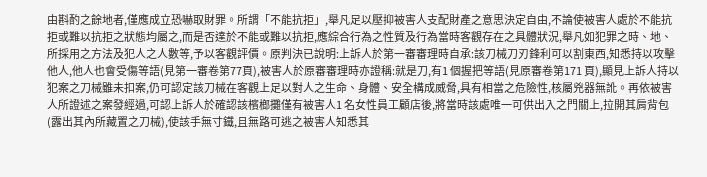由斟酌之餘地者,僅應成立恐嚇取財罪。所謂「不能抗拒」,舉凡足以壓抑被害人支配財產之意思決定自由,不論使被害人處於不能抗拒或難以抗拒之狀態均屬之,而是否達於不能或難以抗拒,應綜合行為之性質及行為當時客觀存在之具體狀況,舉凡如犯罪之時、地、所採用之方法及犯人之人數等,予以客觀評價。原判決已說明:上訴人於第一審審理時自承:該刀械刀刃鋒利可以割東西,知悉持以攻擊他人,他人也會受傷等語(見第一審卷第77頁),被害人於原審審理時亦證稱:就是刀,有1 個握把等語(見原審卷第171 頁),顯見上訴人持以犯案之刀械雖未扣案,仍可認定該刀械在客觀上足以對人之生命、身體、安全構成威脅,具有相當之危險性,核屬兇器無訛。再依被害人所證述之案發經過,可認上訴人於確認該檳榔攤僅有被害人1 名女性員工顧店後,將當時該處唯一可供出入之門關上,拉開其肩背包(露出其內所藏置之刀械),使該手無寸鐵,且無路可逃之被害人知悉其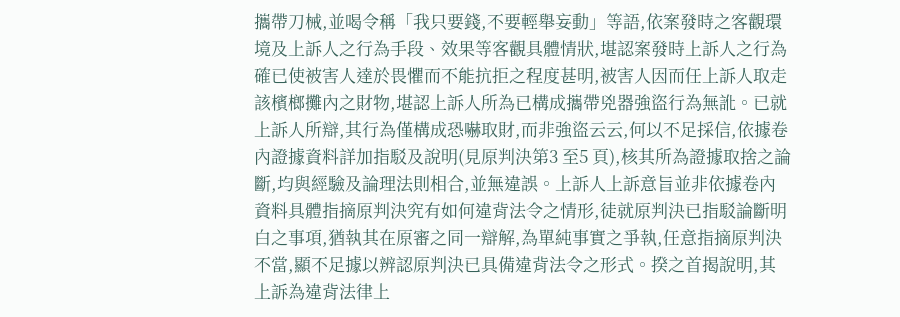攜帶刀械,並喝令稱「我只要錢,不要輕舉妄動」等語,依案發時之客觀環境及上訴人之行為手段、效果等客觀具體情狀,堪認案發時上訴人之行為確已使被害人達於畏懼而不能抗拒之程度甚明,被害人因而任上訴人取走該檳榔攤內之財物,堪認上訴人所為已構成攜帶兇器強盜行為無訛。已就上訴人所辯,其行為僅構成恐嚇取財,而非強盜云云,何以不足採信,依據卷內證據資料詳加指駁及說明(見原判決第3 至5 頁),核其所為證據取捨之論斷,均與經驗及論理法則相合,並無違誤。上訴人上訴意旨並非依據卷內資料具體指摘原判決究有如何違背法令之情形,徒就原判決已指駁論斷明白之事項,猶執其在原審之同一辯解,為單純事實之爭執,任意指摘原判決不當,顯不足據以辨認原判決已具備違背法令之形式。揆之首揭說明,其上訴為違背法律上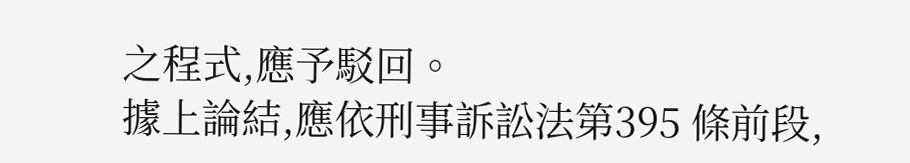之程式,應予駁回。
據上論結,應依刑事訴訟法第395 條前段,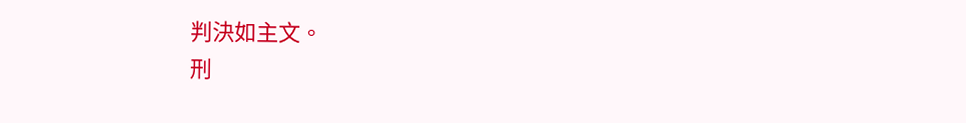判決如主文。
刑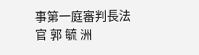事第一庭審判長法 官 郭 毓 洲